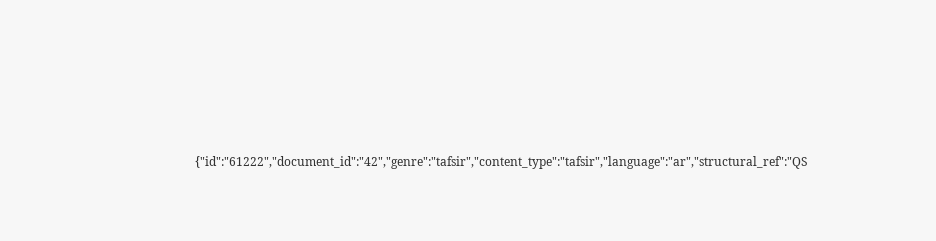{"id":"61222","document_id":"42","genre":"tafsir","content_type":"tafsir","language":"ar","structural_ref":"QS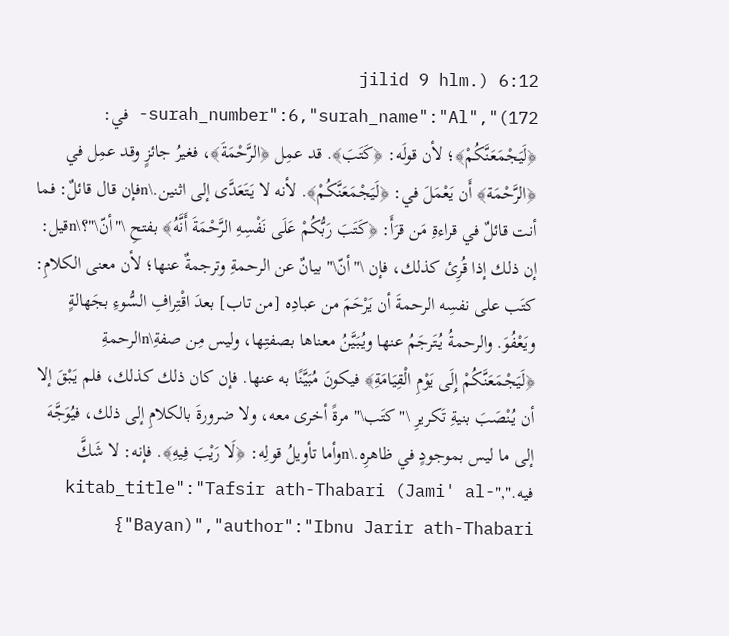6:12 (jilid 9 hlm. 172)","surah_number":6,"surah_name":"Al- في: ﴿لَيَجْمَعَنَّكُمْ﴾؛ لأن قولَه: ﴿كَتَبَ﴾. قد عمِل ﴿الرَّحْمَةَ﴾، فغيرُ جائزٍ وقد عمِل في ﴿الرَّحْمَة﴾ أَن يَعْمَلَ في: ﴿لَيَجْمَعَنَّكُمْ﴾. لأنه لا يَتَعَدَّى إلى اثنين.\nفإن قال قائلٌ: فما أنت قائلٌ في قراءةِ مَن قرَأَ: ﴿كَتَبَ رَبُّكُمْ عَلَى نَفْسِهِ الرَّحْمَةَ أَنَّهُ﴾ بفتحِ \"أنّ\"؟\nقيل: إن ذلك إذا قُرِئ كذلك، فإن \"أنّ\" بيانٌ عن الرحمةِ وترجمةٌ عنها؛ لأن معنى الكلامِ: كتَب على نفسِه الرحمةَ أن يَرْحَمَ من عبادِه [من تاب] بعدَ اقْتِرافِ السُّوءِ بجَهالةٍ ويَعْفُوَ. والرحمةُ يُتَرجَمُ عنها ويُبَيَّنُ معناها بصفتِها، وليس مِن صفةِ\nالرحمةِ ﴿لَيَجْمَعَنَّكُمْ إِلَى يَوْمِ الْقِيَامَةِ﴾ فيكونَ مُبَيَّنًا به عنها. فإن كان ذلك كذلك، فلم يَبْقَ إلا أن يُنْصَبَ بنيةِ تَكريرِ \"كتَب\" مرةً أخرى معه، ولا ضرورةَ بالكلامِ إلى ذلك، فيُوَجَّهَ إلى ما ليس بموجودٍ في ظاهرِه.\nوأما تأويلُ قولِه: ﴿لَا رَيْبَ فِيهِ﴾. فإنه: لا شَكَّ فيه.","kitab_title":"Tafsir ath-Thabari (Jami' al-Bayan)","author":"Ibnu Jarir ath-Thabari"}